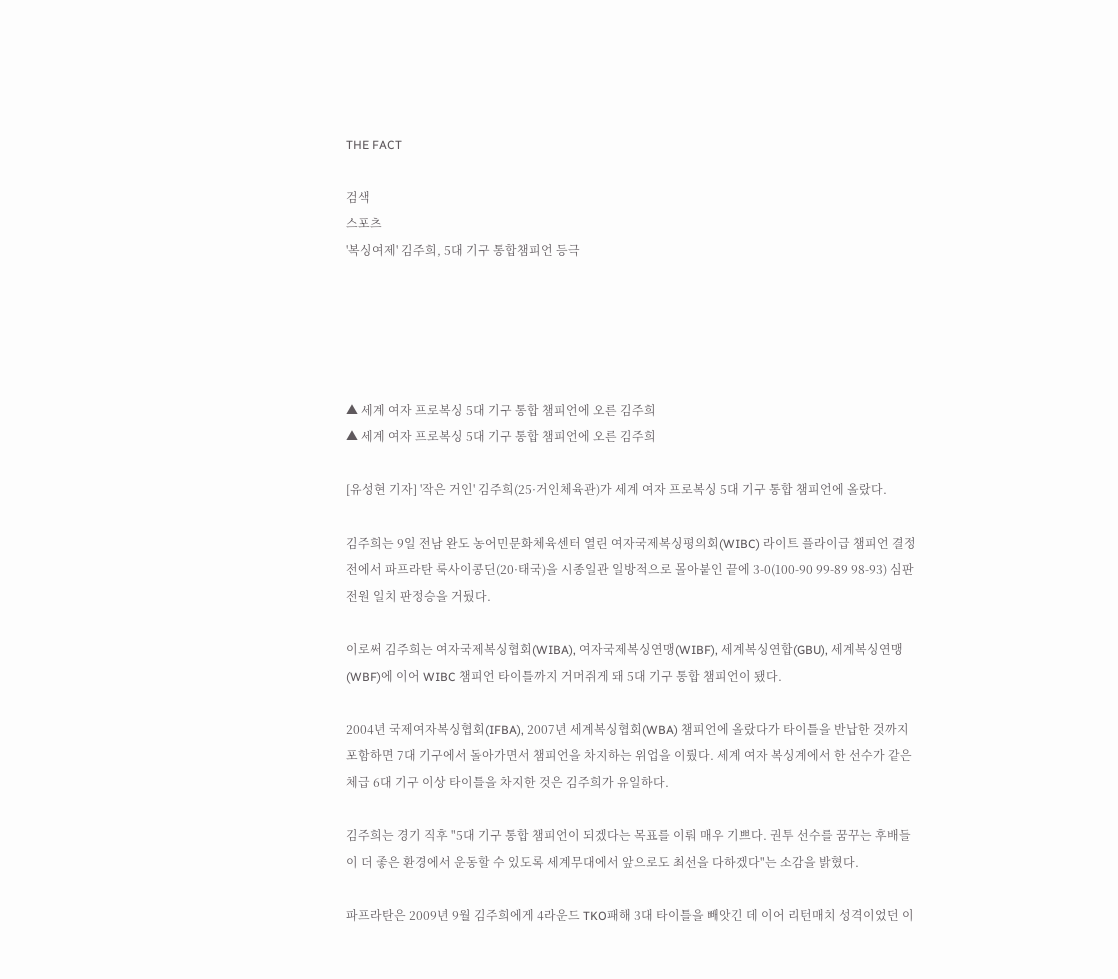THE FACT

검색
스포츠
'복싱여제' 김주희, 5대 기구 통합챔피언 등극





▲ 세계 여자 프로복싱 5대 기구 통합 챔피언에 오른 김주희
▲ 세계 여자 프로복싱 5대 기구 통합 챔피언에 오른 김주희

[유성현 기자] '작은 거인' 김주희(25·거인체육관)가 세계 여자 프로복싱 5대 기구 통합 챔피언에 올랐다.

김주희는 9일 전남 완도 농어민문화체육센터 열린 여자국제복싱평의회(WIBC) 라이트 플라이급 챔피언 결정전에서 파프라탄 룩사이콩딘(20·태국)을 시종일관 일방적으로 몰아붙인 끝에 3-0(100-90 99-89 98-93) 심판 전원 일치 판정승을 거뒀다.

이로써 김주희는 여자국제복싱협회(WIBA), 여자국제복싱연맹(WIBF), 세계복싱연합(GBU), 세계복싱연맹(WBF)에 이어 WIBC 챔피언 타이틀까지 거머쥐게 돼 5대 기구 통합 챔피언이 됐다.

2004년 국제여자복싱협회(IFBA), 2007년 세계복싱협회(WBA) 챔피언에 올랐다가 타이틀을 반납한 것까지 포함하면 7대 기구에서 돌아가면서 챔피언을 차지하는 위업을 이뤘다. 세계 여자 복싱계에서 한 선수가 같은 체급 6대 기구 이상 타이틀을 차지한 것은 김주희가 유일하다.

김주희는 경기 직후 "5대 기구 통합 챔피언이 되겠다는 목표를 이뤄 매우 기쁘다. 권투 선수를 꿈꾸는 후배들이 더 좋은 환경에서 운동할 수 있도록 세계무대에서 앞으로도 최선을 다하겠다"는 소감을 밝혔다.

파프라탄은 2009년 9월 김주희에게 4라운드 TKO패해 3대 타이틀을 빼앗긴 데 이어 리턴매치 성격이었던 이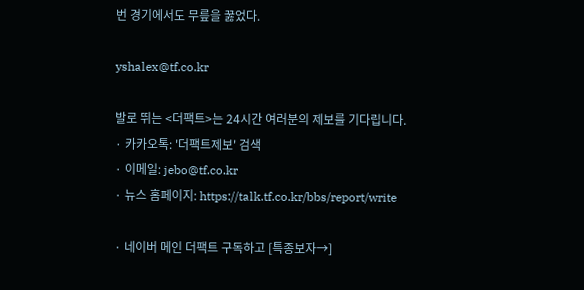번 경기에서도 무릎을 꿇었다.

yshalex@tf.co.kr

발로 뛰는 <더팩트>는 24시간 여러분의 제보를 기다립니다.
· 카카오톡: '더팩트제보' 검색
· 이메일: jebo@tf.co.kr
· 뉴스 홈페이지: https://talk.tf.co.kr/bbs/report/write

· 네이버 메인 더팩트 구독하고 [특종보자→]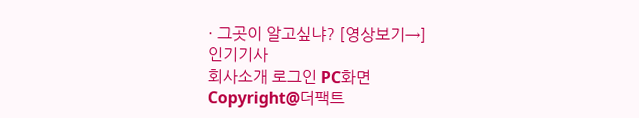· 그곳이 알고싶냐? [영상보기→]
인기기사
회사소개 로그인 PC화면
Copyright@더팩트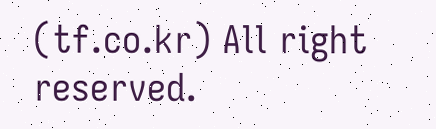(tf.co.kr) All right reserved.